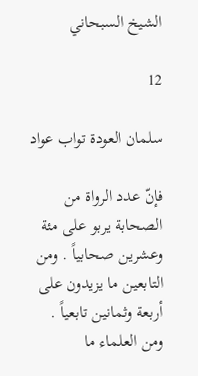الشيخ السبحاني

12

سلمان العودة تواب عواد

فإنّ عدد الرواة من الصحابة يربو على مئة وعشرين صحابياً . ومن التابعين ما يزيدون على أربعة وثمانين تابعياً . ومن العلماء ما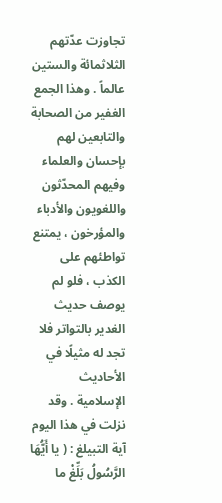تجاوزت عدّتهم الثلاثمائة والستين عالماً . وهذا الجمع الغفير من الصحابة والتابعين لهم بإحسان والعلماء وفيهم المحدّثون واللغويون والأدباء والمؤرخون ، يمتنع تواطئهم على الكذب ، فلو لم يوصف حديث الغدير بالتواتر فلا تجد له مثيلًا في الأحاديث الإسلامية . وقد نزلت في هذا اليوم آية التبيلغ : ( يا أَيُّهَا الرَّسُولُ بَلِّغْ ما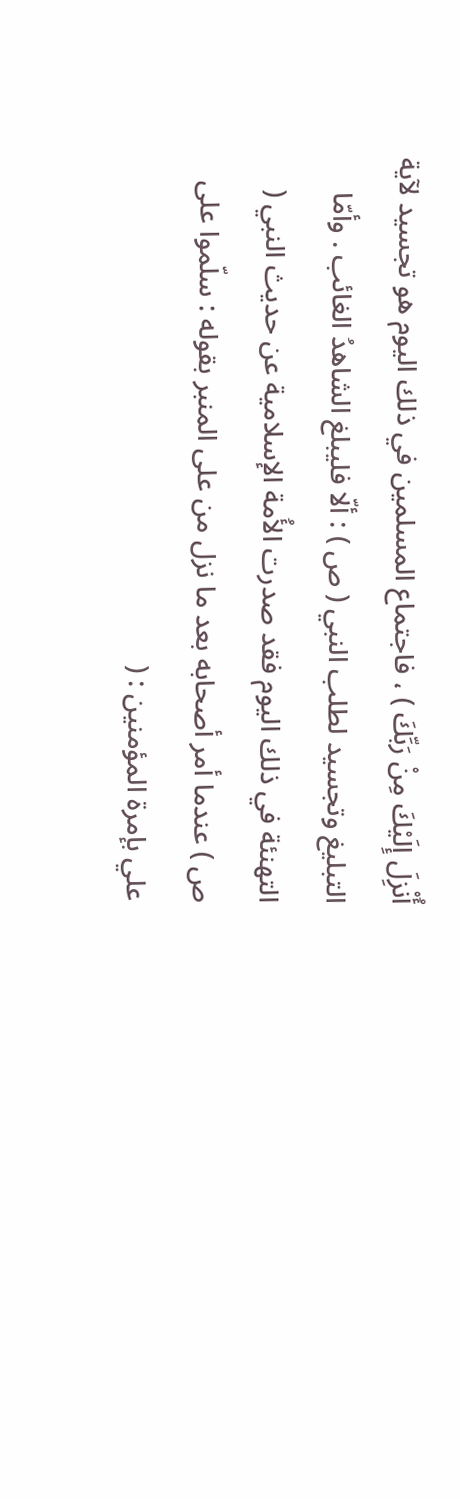أُنْزِلَ إِلَيْكَ مِنْ رَبِّكَ ) ، فاجتماع المسلمين في ذلك اليوم هو تجسيد لآية التبليغ وتجسيد لطلب النبي ( ص ) : ألّا فليبلغ الشاهدُ الغائب . وأمّا التهنئة في ذلك اليوم فقد صدرت الأُمة الإسلامية عن حديث النبي ( ص ) عندما أمر أصحابه بعد ما نزل من على المنبر بقوله : سلّموا على علي بإمرة المؤمنين : (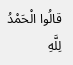قالُوا الْحَمْدُ لِلَّهِ